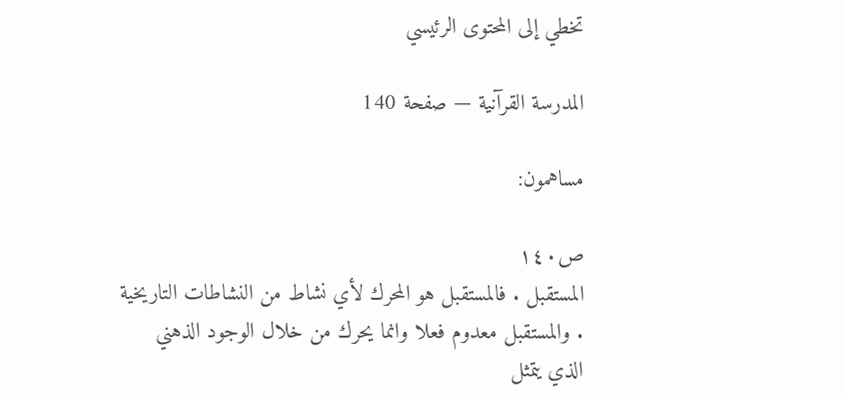تخطي إلى المحتوى الرئيسي

المدرسة القرآنية — صفحة 140

مساهمون:

ص١٤٠
المستقبل . فالمستقبل هو المحرك لأي نشاط من النشاطات التاريخية . والمستقبل معدوم فعلا وانما يحرك من خلال الوجود الذهني الذي يتمثل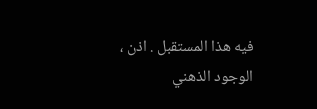فيه هذا المستقبل . اذن ، الوجود الذهني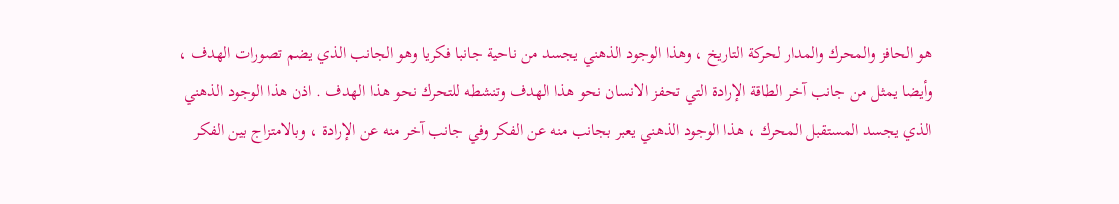هو الحافز والمحرك والمدار لحركة التاريخ ، وهذا الوجود الذهني يجسد من ناحية جانبا فكريا وهو الجانب الذي يضم تصورات الهدف ، وأيضا يمثل من جانب آخر الطاقة الإرادة التي تحفز الانسان نحو هذا الهدف وتنشطه للتحرك نحو هذا الهدف . اذن هذا الوجود الذهني الذي يجسد المستقبل المحرك ، هذا الوجود الذهني يعبر بجانب منه عن الفكر وفي جانب آخر منه عن الإرادة ، وبالامتزاج بين الفكر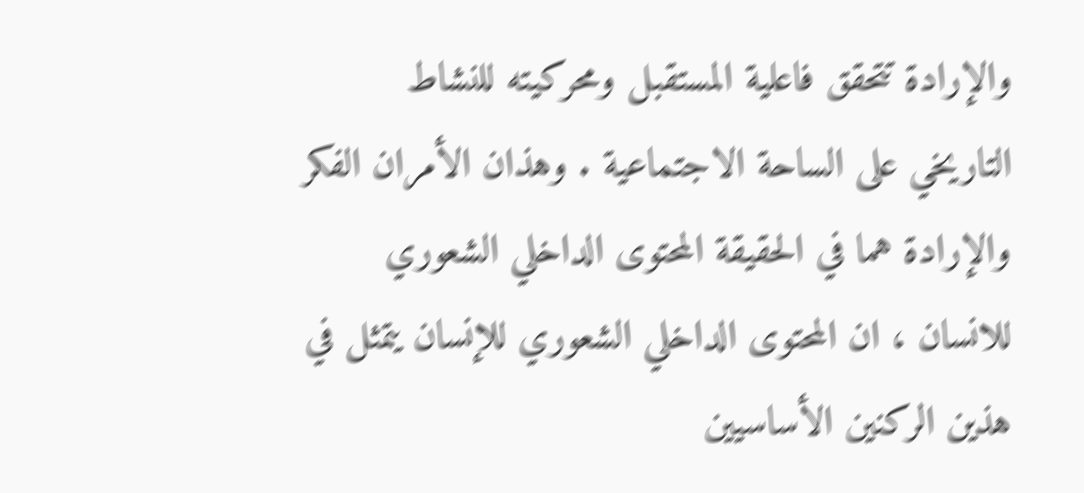والإرادة تتحقق فاعلية المستقبل ومحركيته للنشاط التاريخي على الساحة الاجتماعية . وهذان الأمران الفكر والإرادة هما في الحقيقة المحتوى الداخلي الشعوري للانسان ، ان المحتوى الداخلي الشعوري للإنسان يتمثل في هذين الركنين الأساسيين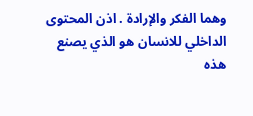وهما الفكر والإرادة . اذن المحتوى الداخلي للانسان هو الذي يصنع هذه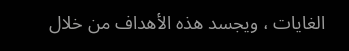الغايات ، ويجسد هذه الأهداف من خلال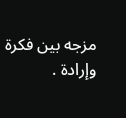مزجه بين فكرة وإرادة .